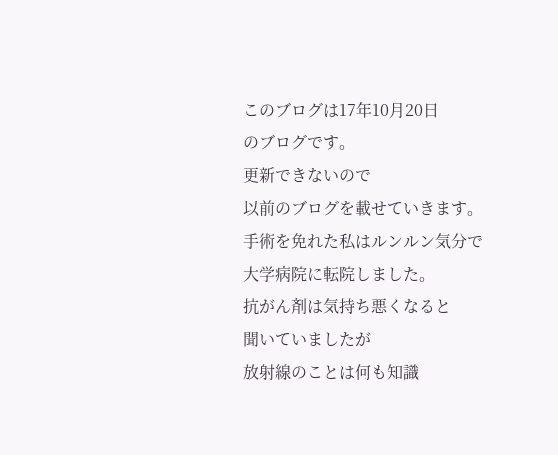このブログは17年10月20日
のブログです。
更新できないので
以前のブログを載せていきます。
手術を免れた私はルンルン気分で
大学病院に転院しました。
抗がん剤は気持ち悪くなると
聞いていましたが
放射線のことは何も知識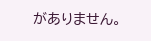がありません。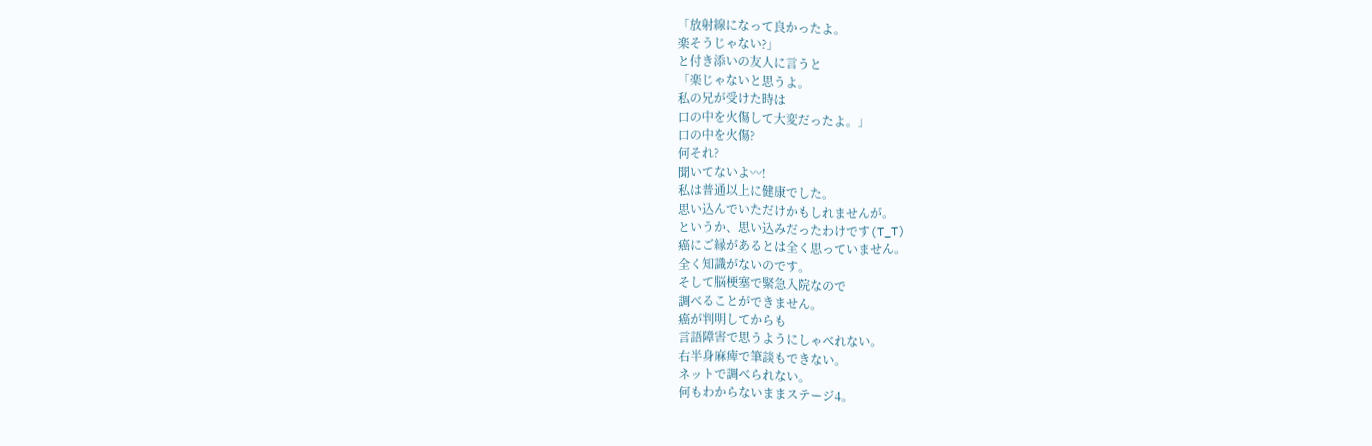「放射線になって良かったよ。
楽そうじゃない?」
と付き添いの友人に言うと
「楽じゃないと思うよ。
私の兄が受けた時は
口の中を火傷して大変だったよ。」
口の中を火傷?
何それ?
聞いてないよ〰!
私は普通以上に健康でした。
思い込んでいただけかもしれませんが。
というか、思い込みだったわけです(T_T)
癌にご縁があるとは全く思っていません。
全く知識がないのです。
そして脳梗塞で緊急入院なので
調べることができません。
癌が判明してからも
言語障害で思うようにしゃべれない。
右半身麻痺で筆談もできない。
ネットで調べられない。
何もわからないままステージ4。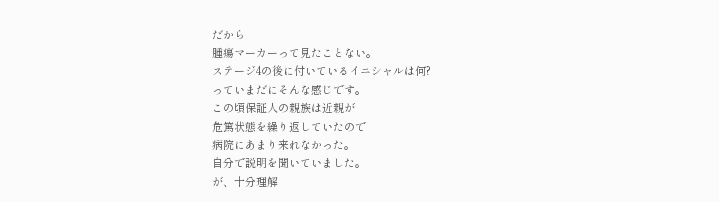だから
腫瘍マーカーって見たことない。
ステージ4の後に付いているイニシャルは何?
っていまだにそんな感じです。
この頃保証人の親族は近親が
危篤状態を繰り返していたので
病院にあまり来れなかった。
自分で説明を聞いていました。
が、十分理解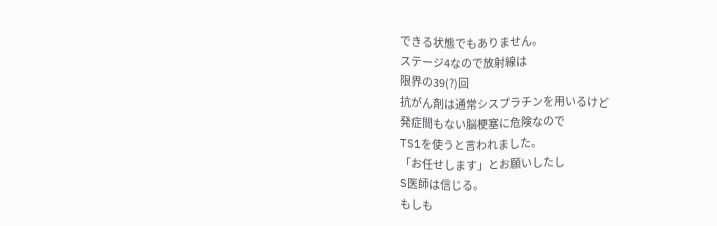できる状態でもありません。
ステージ4なので放射線は
限界の39(?)回
抗がん剤は通常シスプラチンを用いるけど
発症間もない脳梗塞に危険なので
TS1を使うと言われました。
「お任せします」とお願いしたし
S医師は信じる。
もしも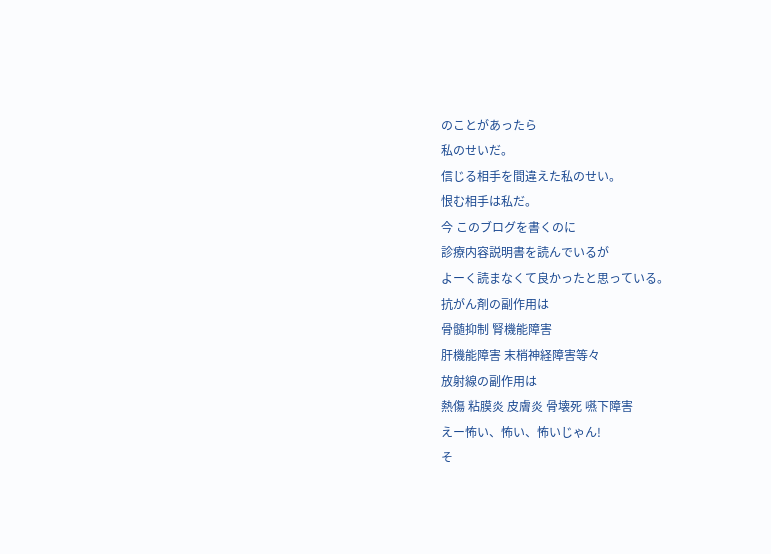のことがあったら
私のせいだ。
信じる相手を間違えた私のせい。
恨む相手は私だ。
今 このブログを書くのに
診療内容説明書を読んでいるが
よーく読まなくて良かったと思っている。
抗がん剤の副作用は
骨髄抑制 腎機能障害
肝機能障害 末梢神経障害等々
放射線の副作用は
熱傷 粘膜炎 皮膚炎 骨壊死 嚥下障害
えー怖い、怖い、怖いじゃん!
そ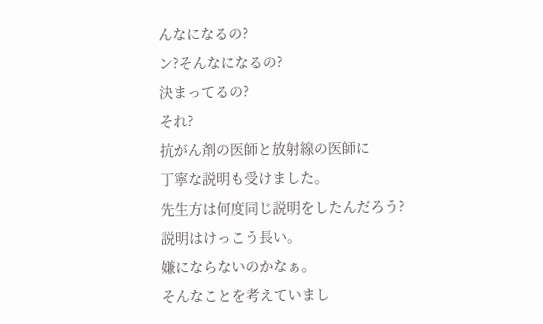んなになるの?
ン?そんなになるの?
決まってるの?
それ?
抗がん剤の医師と放射線の医師に
丁寧な説明も受けました。
先生方は何度同じ説明をしたんだろう?
説明はけっこう長い。
嫌にならないのかなぁ。
そんなことを考えていまし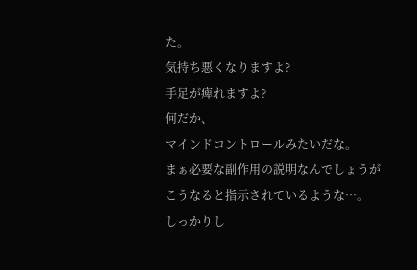た。
気持ち悪くなりますよ?
手足が痺れますよ?
何だか、
マインドコントロールみたいだな。
まぁ必要な副作用の説明なんでしょうが
こうなると指示されているような…。
しっかりし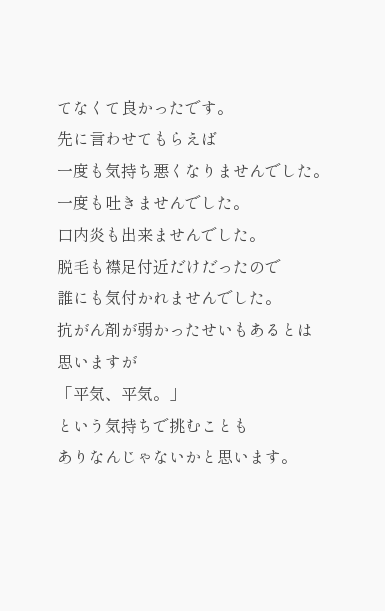てなくて良かったです。
先に言わせてもらえば
一度も気持ち悪くなりませんでした。
一度も吐きませんでした。
口内炎も出来ませんでした。
脱毛も襟足付近だけだったので
誰にも気付かれませんでした。
抗がん剤が弱かったせいもあるとは
思いますが
「平気、平気。」
という気持ちで挑むことも
ありなんじゃないかと思います。